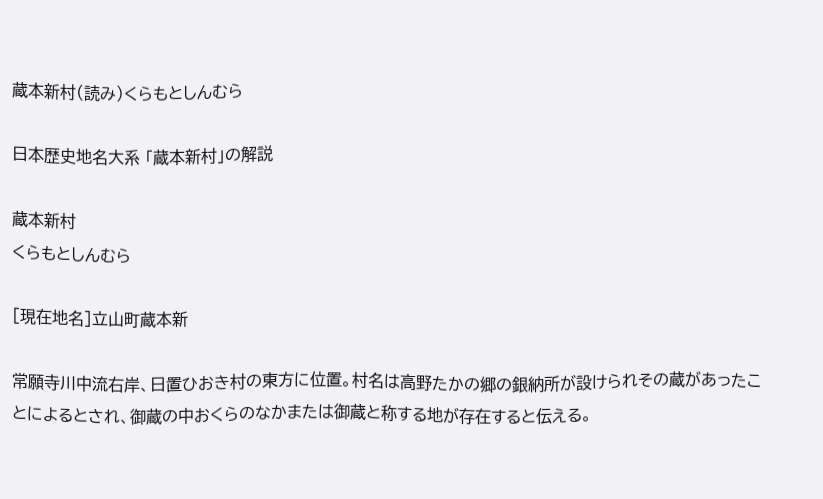蔵本新村(読み)くらもとしんむら

日本歴史地名大系 「蔵本新村」の解説

蔵本新村
くらもとしんむら

[現在地名]立山町蔵本新

常願寺川中流右岸、日置ひおき村の東方に位置。村名は高野たかの郷の銀納所が設けられその蔵があったことによるとされ、御蔵の中おくらのなかまたは御蔵と称する地が存在すると伝える。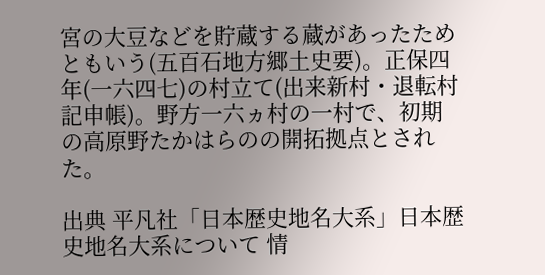宮の大豆などを貯蔵する蔵があったためともいう(五百石地方郷土史要)。正保四年(一六四七)の村立て(出来新村・退転村記申帳)。野方一六ヵ村の一村で、初期の高原野たかはらのの開拓拠点とされた。

出典 平凡社「日本歴史地名大系」日本歴史地名大系について 情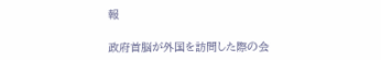報

政府首脳が外国を訪問した際の会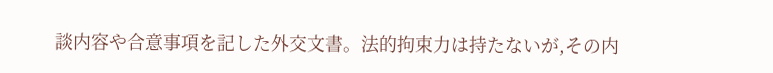談内容や合意事項を記した外交文書。法的拘束力は持たないが,その内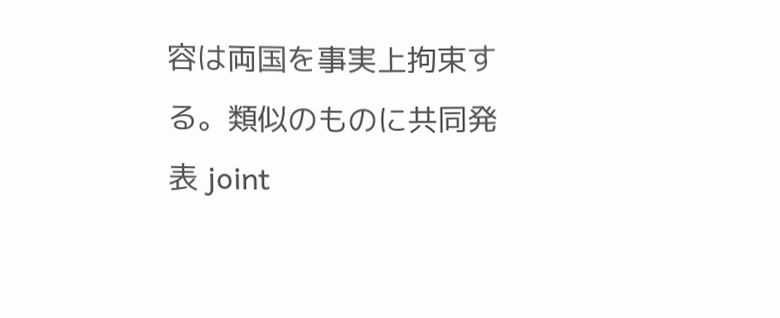容は両国を事実上拘束する。類似のものに共同発表 joint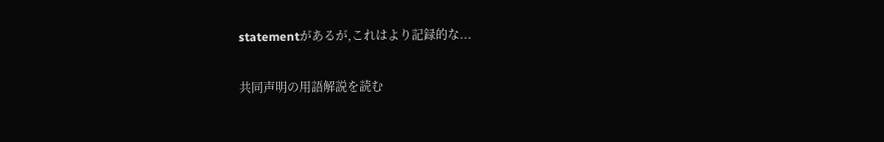statementがあるが,これはより記録的な...

共同声明の用語解説を読む